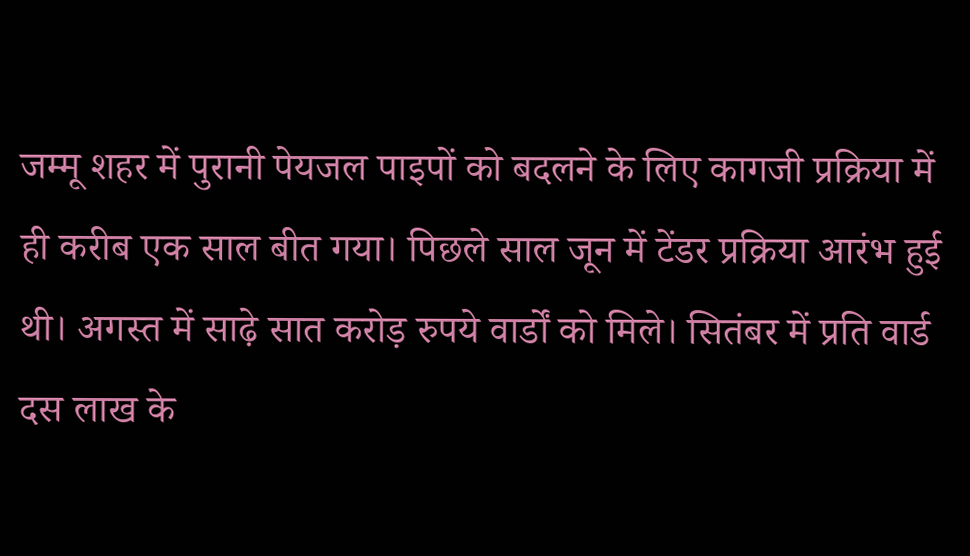जम्मू शहर में पुरानी पेयजल पाइपों को बदलने के लिए कागजी प्रक्रिया में ही करीब एक साल बीत गया। पिछले साल जून में टेंडर प्रक्रिया आरंभ हुई थी। अगस्त में साढ़े सात करोड़ रुपये वार्डों को मिले। सितंबर में प्रति वार्ड दस लाख के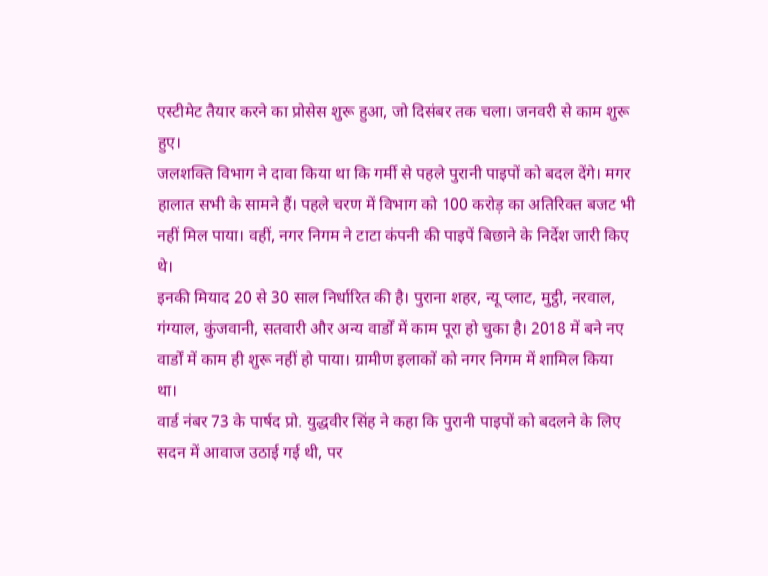एस्टीमेट तैयार करने का प्रोसेस शुरू हुआ, जो दिसंबर तक चला। जनवरी से काम शुरू हुए।
जलशक्ति विभाग ने दावा किया था कि गर्मी से पहले पुरानी पाइपों को बदल देंगे। मगर हालात सभी के सामने हैं। पहले चरण में विभाग को 100 करोड़ का अतिरिक्त बजट भी नहीं मिल पाया। वहीं, नगर निगम ने टाटा कंपनी की पाइपें बिछाने के निर्देश जारी किए थे।
इनकी मियाद 20 से 30 साल निर्धारित की है। पुराना शहर, न्यू प्लाट, मुट्ठी, नरवाल, गंग्याल, कुंजवानी, सतवारी और अन्य वार्डों में काम पूरा हो चुका है। 2018 में बने नए वार्डों में काम ही शुरू नहीं हो पाया। ग्रामीण इलाकों को नगर निगम में शामिल किया था।
वार्ड नंबर 73 के पार्षद प्रो. युद्धवीर सिंह ने कहा कि पुरानी पाइपों को बदलने के लिए सदन में आवाज उठाई गई थी, पर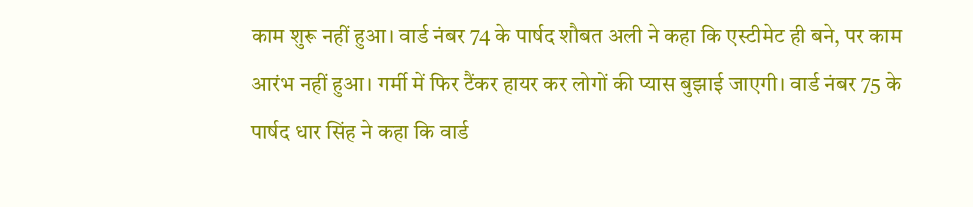काम शुरू नहीं हुआ। वार्ड नंबर 74 के पार्षद शौबत अली ने कहा कि एस्टीमेट ही बने, पर काम आरंभ नहीं हुआ। गर्मी में फिर टैंकर हायर कर लोगों की प्यास बुझाई जाएगी। वार्ड नंबर 75 के पार्षद धार सिंह ने कहा कि वार्ड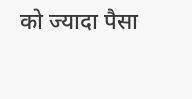को ज्यादा पैसा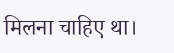मिलना चाहिए था।